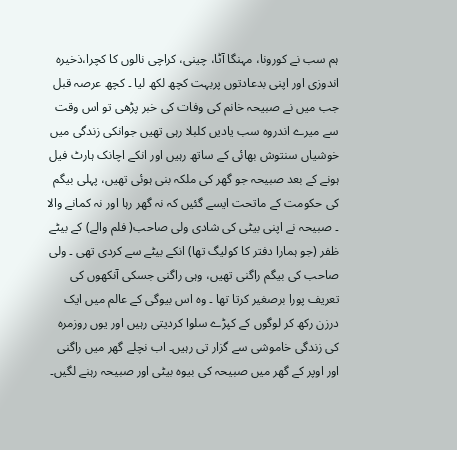ہم سب نے کورونا، مہنگا آٹا، چینی، کراچی نالوں کا کچرا،ذخیرہ اندوزی اور اپنی بدعادتوں پربہت کچھ لکھ لیا ۔ کچھ عرصہ قبل جب میں نے صبیحہ خانم کی وفات کی خبر پڑھی تو اس وقت سے میرے اندروہ سب یادیں کلبلا رہی تھیں جوانکی زندگی میں خوشیاں سنتوش بھائی کے ساتھ رہیں اور انکے اچانک ہارٹ فیل ہونے کے بعد صبیحہ جو گھر کی ملکہ بنی ہوئی تھیں، پہلی بیگم کی حکومت کے ماتحت ایسے گئیں کہ نہ گھر رہا اور نہ کمانے والا ۔ صبیحہ نے اپنی بیٹی کی شادی ولی صاحب( فلم والے) کے بیٹے ظفر (جو ہمارا دفتر کا کولیگ تھا) انکے بیٹے سے کردی تھی ۔ ولی صاحب کی بیگم راگنی تھیں، وہی راگنی جسکی آنکھوں کی تعریف پورا برصغیر کرتا تھا ۔ وہ اس بیوگی کے عالم میں ایک درزن رکھ کر لوگوں کے کپڑے سلوا کردیتی رہیں اور یوں روزمرہ کی زندگی خاموشی سے گزار تی رہیں۔ اب نچلے گھر میں راگنی اور اوپر کے گھر میں صبیحہ کی بیوہ بیٹی اور صبیحہ رہنے لگیں۔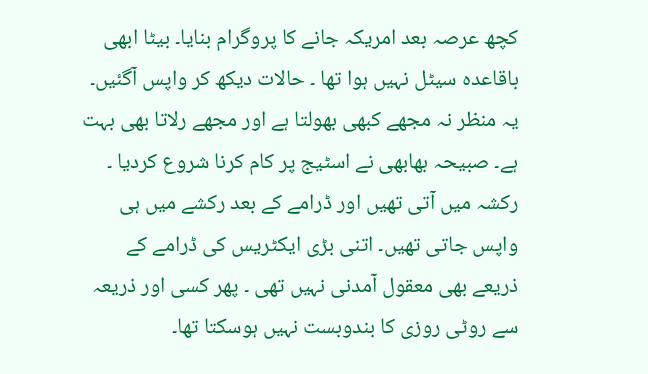کچھ عرصہ بعد امریکہ جانے کا پروگرام بنایا۔ بیٹا ابھی باقاعدہ سیٹل نہیں ہوا تھا ۔ حالات دیکھ کر واپس آگئیں۔ یہ منظر نہ مجھے کبھی بھولتا ہے اور مجھے رلاتا بھی بہت ہے۔ صبیحہ بھابھی نے اسٹیج پر کام کرنا شروع کردیا ۔ رکشہ میں آتی تھیں اور ڈرامے کے بعد رکشے میں ہی واپس جاتی تھیں۔ اتنی بڑی ایکٹریس کی ڈرامے کے ذریعے بھی معقول آمدنی نہیں تھی ۔ پھر کسی اور ذریعہ سے روٹی روزی کا بندوبست نہیں ہوسکتا تھا۔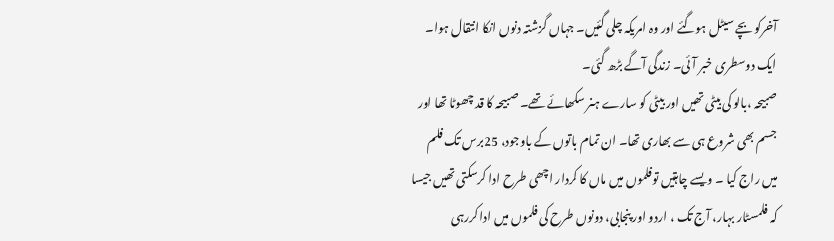آخرکو بچے سیٹل ہوگئے اور وہ امریکہ چلی گئیں۔ جہاں گزشتہ دنوں انکا انتقال ہوا۔ ایک دوسطری خبر آئی۔ زندگی آگے بڑھ گئی۔
صبیحہ ،بالو کی بیٹی تھیں اور بیٹی کو سارے ہنر سکھائے تھے۔ صبیحہ کا قد چھوٹا تھا اور جسم بھی شروع ہی سے بھاری تھا۔ ان تمام باتوں کے باوجود، 25برس تک فلم میں راج کیا ۔ ویسے چاہتیں توفلموں میں ماں کا کردار اچھی طرح ادا کرسکتی تھیں جیسا کہ فلمسٹار بہار، آج تک ، اردو اور پنجابی، دونوں طرح کی فلموں میں ادا کررہی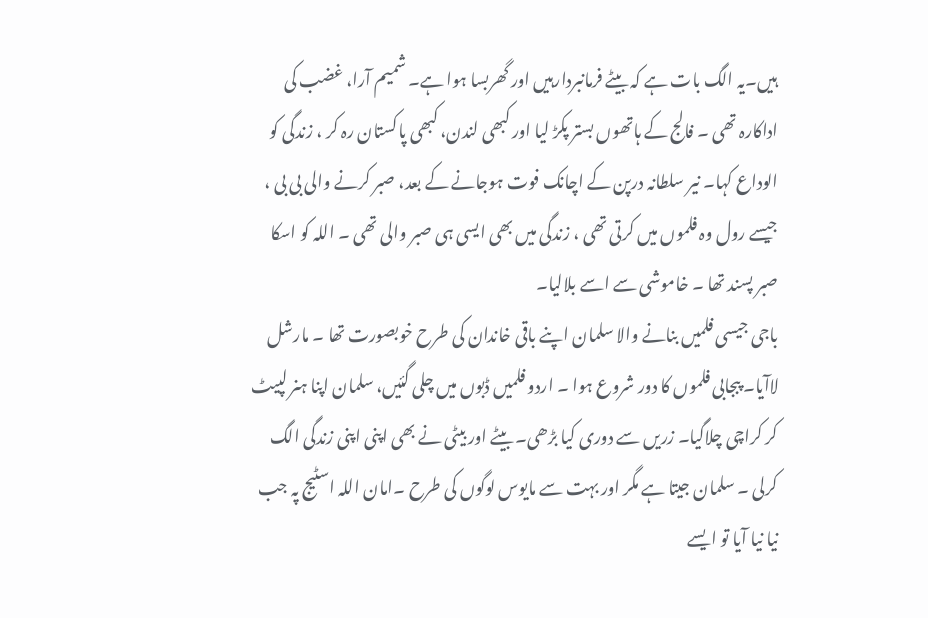ہیں۔یہ الگ بات ہے کہ بیٹے فرمانبردارہیں اور گھربسا ہوا ہے۔ شمیم آرا، غضب کی اداکارہ تھی ۔ فالج کے ہاتھوں بستر پکڑ لیا اور کبھی لندن، کبھی پاکستان رہ کر ، زندگی کو الوداع کہا۔ نیر سلطانہ درپن کے اچانک فوت ہوجانے کے بعد، صبر کرنے والی بی بی ، جیسے رول وہ فلموں میں کرتی تھی ، زندگی میں بھی ایسی ہی صبر والی تھی ۔ اللہ کو اسکا صبر پسند تھا ۔ خاموشی سے اسے بلالیا۔
باجی جیسی فلمیں بنانے والا سلمان اپنے باقی خاندان کی طرح خوبصورت تھا ۔ مارشل لاآیا۔ پبجابی فلموں کا دور شروع ہوا ۔ اردو فلمیں ڈبوں میں چلی گئیں، سلمان اپنا ہنر لپیٹ کر کراچی چلاگیا۔ زریں سے دوری کیا بڑھی۔ بیٹے اور بیٹی نے بھی اپنی اپنی زندگی الگ کرلی ۔ سلمان جیتا ہے مگر اور بہت سے مایوس لوگوں کی طرح ۔امان اللہ اسٹیج پہ جب نیا نیا آیا تو ایسے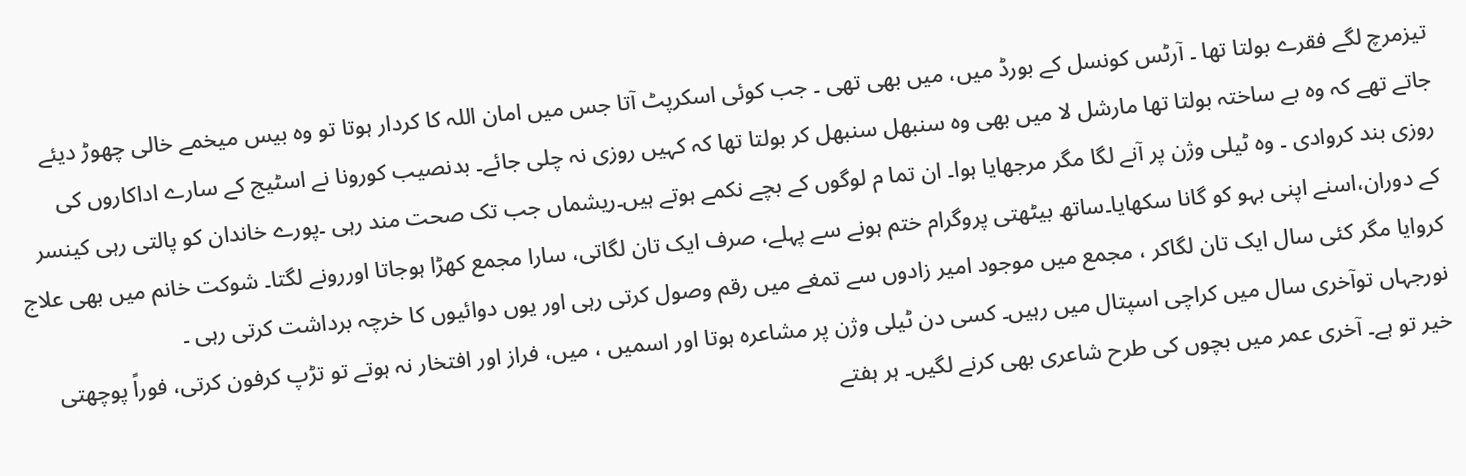تیزمرچ لگے فقرے بولتا تھا ۔ آرٹس کونسل کے بورڈ میں، میں بھی تھی ۔ جب کوئی اسکرپٹ آتا جس میں امان اللہ کا کردار ہوتا تو وہ بیس میخمے خالی چھوڑ دیئے جاتے تھے کہ وہ بے ساختہ بولتا تھا مارشل لا میں بھی وہ سنبھل سنبھل کر بولتا تھا کہ کہیں روزی نہ چلی جائے۔ بدنصیب کورونا نے اسٹیج کے سارے اداکاروں کی روزی بند کروادی ۔ وہ ٹیلی وژن پر آنے لگا مگر مرجھایا ہوا۔ ان تما م لوگوں کے بچے نکمے ہوتے ہیں۔ریشماں جب تک صحت مند رہی ۔پورے خاندان کو پالتی رہی کینسر کے دوران،اسنے اپنی بہو کو گانا سکھایا۔ساتھ بیٹھتی پروگرام ختم ہونے سے پہلے، صرف ایک تان لگاتی، سارا مجمع کھڑا ہوجاتا اوررونے لگتا۔ شوکت خانم میں بھی علاج کروایا مگر کئی سال ایک تان لگاکر ، مجمع میں موجود امیر زادوں سے تمغے میں رقم وصول کرتی رہی اور یوں دوائیوں کا خرچہ برداشت کرتی رہی ۔
نورجہاں توآخری سال میں کراچی اسپتال میں رہیں۔ کسی دن ٹیلی وژن پر مشاعرہ ہوتا اور اسمیں ، میں، فراز اور افتخار نہ ہوتے تو تڑپ کرفون کرتی، فوراً پوچھتی خیر تو ہے۔ آخری عمر میں بچوں کی طرح شاعری بھی کرنے لگیں۔ ہر ہفتے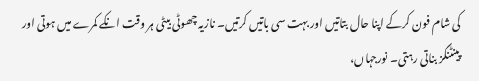کی شام فون کرکے اپنا حال بتاتیں اور بہت سی باتیں کرتیں۔ نازیہ چھوٹی بیٹی ہر وقت انکے کمرے میں ہوتی اور پینٹنگز بناتی رہتی۔ نورجہاں،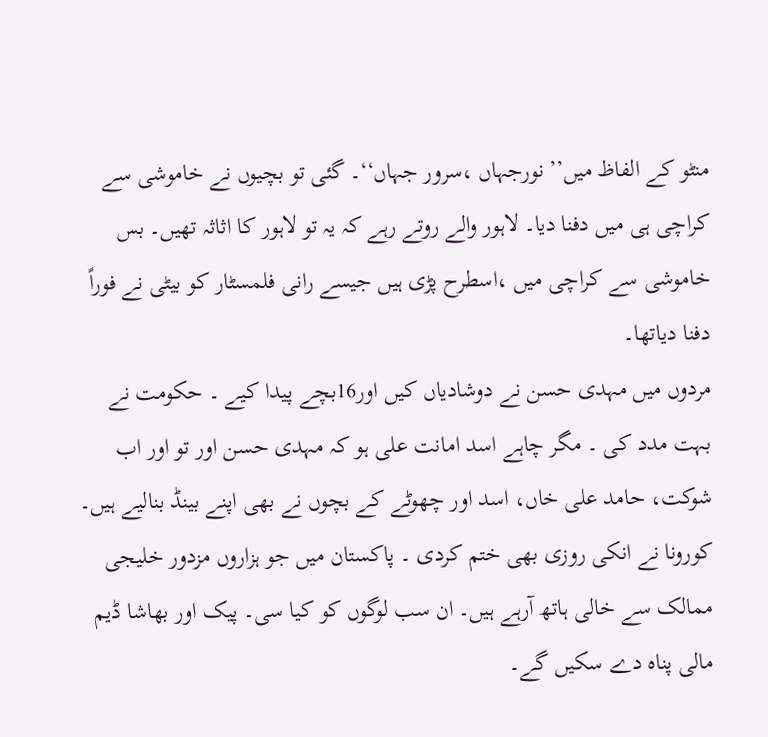منٹو کے الفاظ میں’’ نورجہاں ،سرور جہاں‘‘۔ گئی تو بچیوں نے خاموشی سے کراچی ہی میں دفنا دیا۔ لاہور والے روتے رہے کہ یہ تو لاہور کا اثاثہ تھیں۔ بس خاموشی سے کراچی میں ،اسطرح پڑی ہیں جیسے رانی فلمسٹار کو بیٹی نے فوراً دفنا دیاتھا۔
مردوں میں مہدی حسن نے دوشادیاں کیں اور16بچے پیدا کیے ۔ حکومت نے بہت مدد کی ۔ مگر چاہے اسد امانت علی ہو کہ مہدی حسن اور تو اور اب شوکت، حامد علی خاں، اسد اور چھوٹے کے بچوں نے بھی اپنے بینڈ بنالیے ہیں۔ کورونا نے انکی روزی بھی ختم کردی ۔ پاکستان میں جو ہزاروں مزدور خلیجی ممالک سے خالی ہاتھ آرہے ہیں۔ ان سب لوگوں کو کیا سی۔ پیک اور بھاشا ڈیم مالی پناہ دے سکیں گے۔